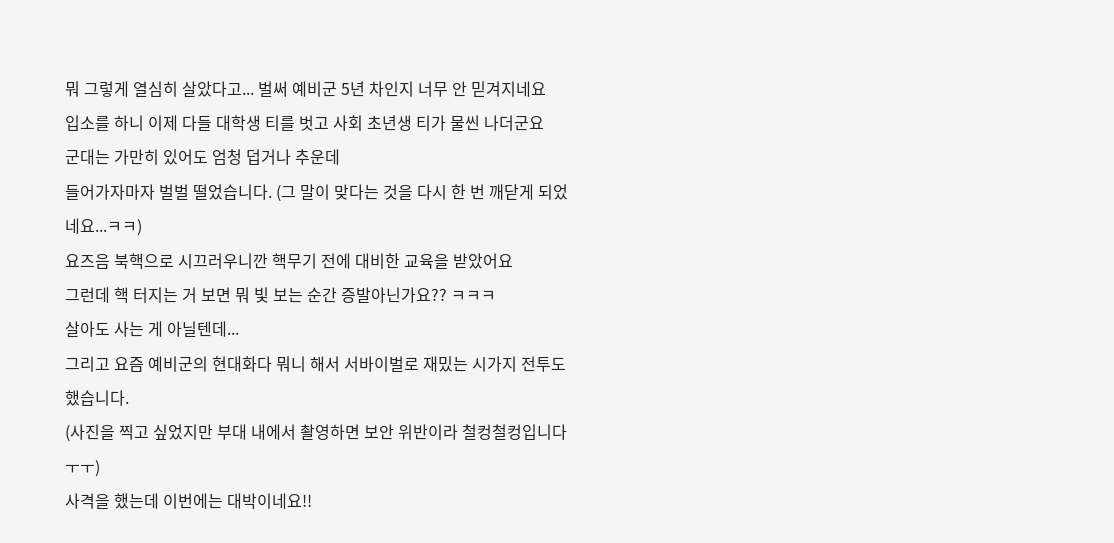뭐 그렇게 열심히 살았다고... 벌써 예비군 5년 차인지 너무 안 믿겨지네요
입소를 하니 이제 다들 대학생 티를 벗고 사회 초년생 티가 물씬 나더군요
군대는 가만히 있어도 엄청 덥거나 추운데
들어가자마자 벌벌 떨었습니다. (그 말이 맞다는 것을 다시 한 번 깨닫게 되었네요...ㅋㅋ)
요즈음 북핵으로 시끄러우니깐 핵무기 전에 대비한 교육을 받았어요
그런데 핵 터지는 거 보면 뭐 빛 보는 순간 증발아닌가요?? ㅋㅋㅋ
살아도 사는 게 아닐텐데...
그리고 요즘 예비군의 현대화다 뭐니 해서 서바이벌로 재밌는 시가지 전투도 했습니다.
(사진을 찍고 싶었지만 부대 내에서 촬영하면 보안 위반이라 철컹철컹입니다 ㅜㅜ)
사격을 했는데 이번에는 대박이네요!!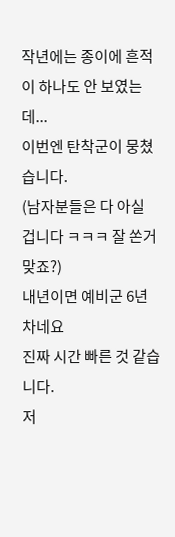작년에는 종이에 흔적이 하나도 안 보였는데...
이번엔 탄착군이 뭉쳤습니다.
(남자분들은 다 아실 겁니다 ㅋㅋㅋ 잘 쏜거 맞죠?)
내년이면 예비군 6년 차네요
진짜 시간 빠른 것 같습니다.
저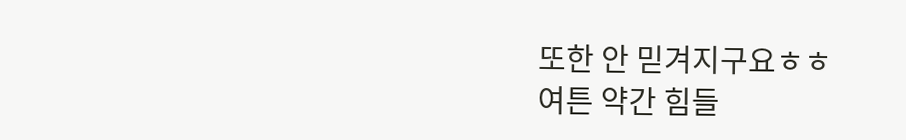또한 안 믿겨지구요ㅎㅎ
여튼 약간 힘들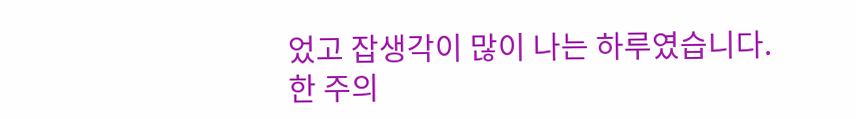었고 잡생각이 많이 나는 하루였습니다.
한 주의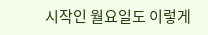시작인 월요일도 이렇게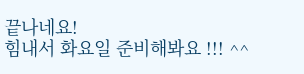끝나네요!
힘내서 화요일 준비해봐요 !!! ^^